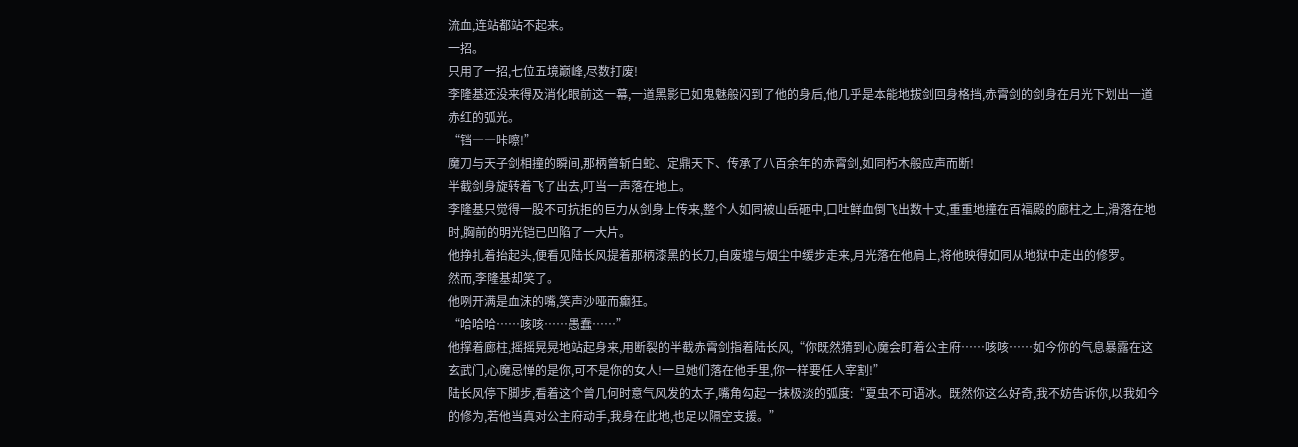流血,连站都站不起来。
一招。
只用了一招,七位五境巅峰,尽数打废!
李隆基还没来得及消化眼前这一幕,一道黑影已如鬼魅般闪到了他的身后,他几乎是本能地拔剑回身格挡,赤霄剑的剑身在月光下划出一道赤红的弧光。
“铛――咔嚓!”
魔刀与天子剑相撞的瞬间,那柄曾斩白蛇、定鼎天下、传承了八百余年的赤霄剑,如同朽木般应声而断!
半截剑身旋转着飞了出去,叮当一声落在地上。
李隆基只觉得一股不可抗拒的巨力从剑身上传来,整个人如同被山岳砸中,口吐鲜血倒飞出数十丈,重重地撞在百福殿的廊柱之上,滑落在地时,胸前的明光铠已凹陷了一大片。
他挣扎着抬起头,便看见陆长风提着那柄漆黑的长刀,自废墟与烟尘中缓步走来,月光落在他肩上,将他映得如同从地狱中走出的修罗。
然而,李隆基却笑了。
他咧开满是血沫的嘴,笑声沙哑而癫狂。
“哈哈哈……咳咳……愚蠢……”
他撑着廊柱,摇摇晃晃地站起身来,用断裂的半截赤霄剑指着陆长风,“你既然猜到心魔会盯着公主府……咳咳……如今你的气息暴露在这玄武门,心魔忌惮的是你,可不是你的女人!一旦她们落在他手里,你一样要任人宰割!”
陆长风停下脚步,看着这个曾几何时意气风发的太子,嘴角勾起一抹极淡的弧度:“夏虫不可语冰。既然你这么好奇,我不妨告诉你,以我如今的修为,若他当真对公主府动手,我身在此地,也足以隔空支援。”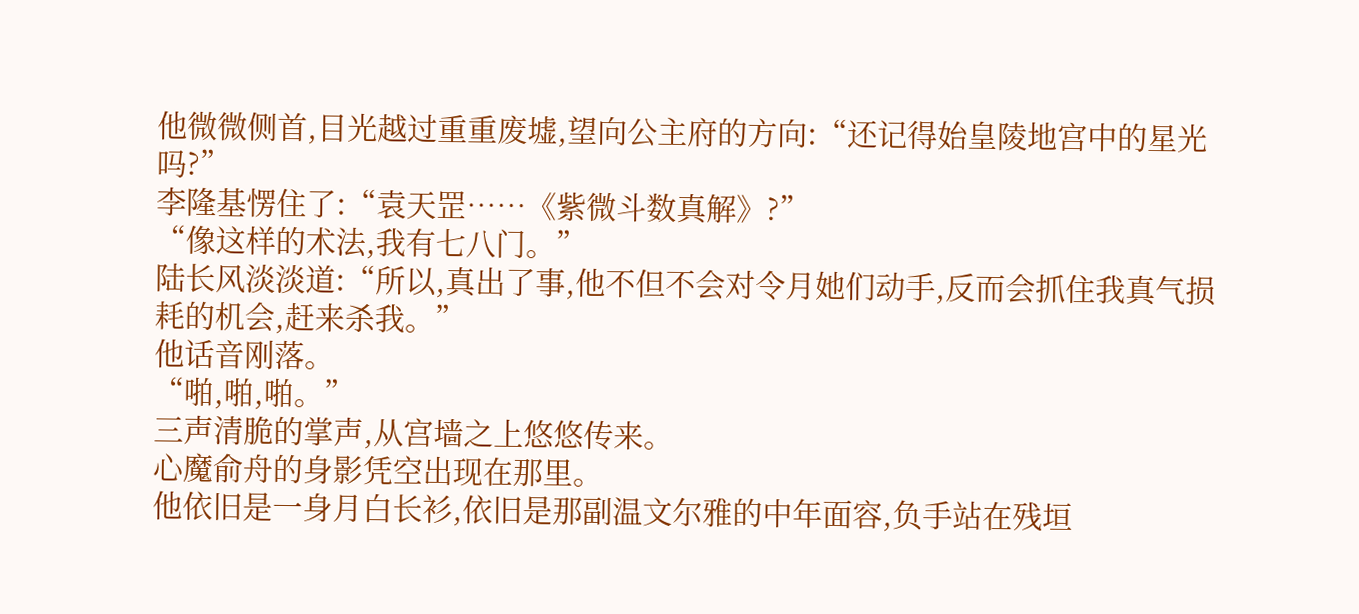他微微侧首,目光越过重重废墟,望向公主府的方向:“还记得始皇陵地宫中的星光吗?”
李隆基愣住了:“袁天罡……《紫微斗数真解》?”
“像这样的术法,我有七八门。”
陆长风淡淡道:“所以,真出了事,他不但不会对令月她们动手,反而会抓住我真气损耗的机会,赶来杀我。”
他话音刚落。
“啪,啪,啪。”
三声清脆的掌声,从宫墙之上悠悠传来。
心魔俞舟的身影凭空出现在那里。
他依旧是一身月白长衫,依旧是那副温文尔雅的中年面容,负手站在残垣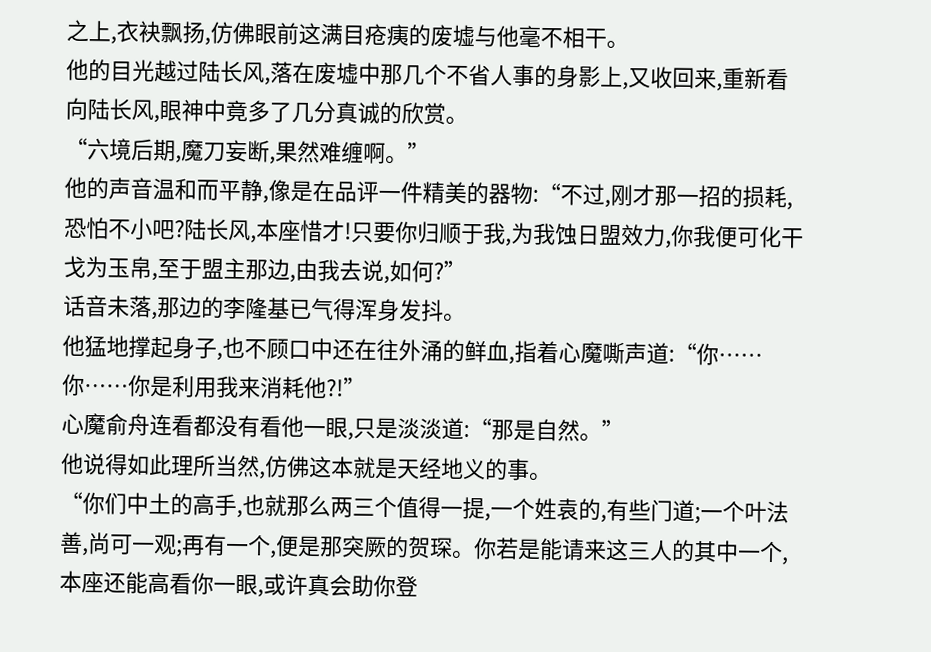之上,衣袂飘扬,仿佛眼前这满目疮痍的废墟与他毫不相干。
他的目光越过陆长风,落在废墟中那几个不省人事的身影上,又收回来,重新看向陆长风,眼神中竟多了几分真诚的欣赏。
“六境后期,魔刀妄断,果然难缠啊。”
他的声音温和而平静,像是在品评一件精美的器物:“不过,刚才那一招的损耗,恐怕不小吧?陆长风,本座惜才!只要你归顺于我,为我蚀日盟效力,你我便可化干戈为玉帛,至于盟主那边,由我去说,如何?”
话音未落,那边的李隆基已气得浑身发抖。
他猛地撑起身子,也不顾口中还在往外涌的鲜血,指着心魔嘶声道:“你……你……你是利用我来消耗他?!”
心魔俞舟连看都没有看他一眼,只是淡淡道:“那是自然。”
他说得如此理所当然,仿佛这本就是天经地义的事。
“你们中土的高手,也就那么两三个值得一提,一个姓袁的,有些门道;一个叶法善,尚可一观;再有一个,便是那突厥的贺琛。你若是能请来这三人的其中一个,本座还能高看你一眼,或许真会助你登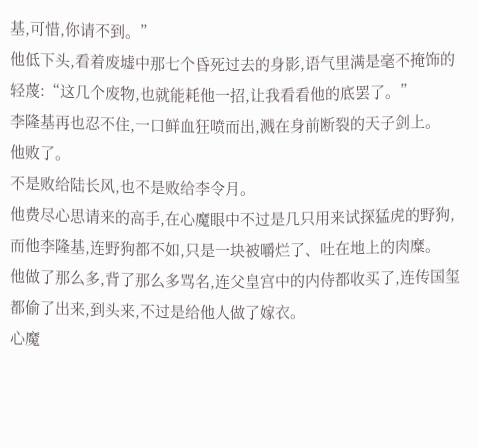基,可惜,你请不到。”
他低下头,看着废墟中那七个昏死过去的身影,语气里满是毫不掩饰的轻蔑:“这几个废物,也就能耗他一招,让我看看他的底罢了。”
李隆基再也忍不住,一口鲜血狂喷而出,溅在身前断裂的天子剑上。
他败了。
不是败给陆长风,也不是败给李令月。
他费尽心思请来的高手,在心魔眼中不过是几只用来试探猛虎的野狗,而他李隆基,连野狗都不如,只是一块被嚼烂了、吐在地上的肉糜。
他做了那么多,背了那么多骂名,连父皇宫中的内侍都收买了,连传国玺都偷了出来,到头来,不过是给他人做了嫁衣。
心魔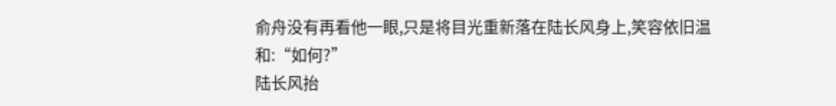俞舟没有再看他一眼,只是将目光重新落在陆长风身上,笑容依旧温和:“如何?”
陆长风抬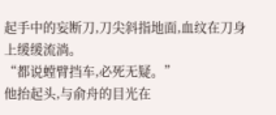起手中的妄断刀,刀尖斜指地面,血纹在刀身上缓缓流淌。
“都说螳臂挡车,必死无疑。”
他抬起头,与俞舟的目光在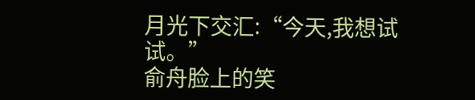月光下交汇:“今天,我想试试。”
俞舟脸上的笑